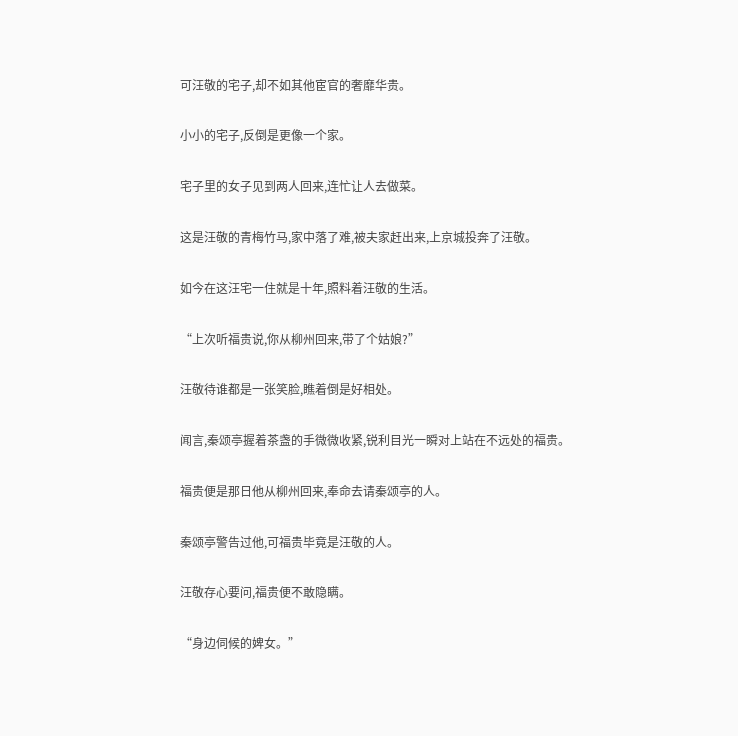可汪敬的宅子,却不如其他宦官的奢靡华贵。

小小的宅子,反倒是更像一个家。

宅子里的女子见到两人回来,连忙让人去做菜。

这是汪敬的青梅竹马,家中落了难,被夫家赶出来,上京城投奔了汪敬。

如今在这汪宅一住就是十年,照料着汪敬的生活。

“上次听福贵说,你从柳州回来,带了个姑娘?”

汪敬待谁都是一张笑脸,瞧着倒是好相处。

闻言,秦颂亭握着茶盏的手微微收紧,锐利目光一瞬对上站在不远处的福贵。

福贵便是那日他从柳州回来,奉命去请秦颂亭的人。

秦颂亭警告过他,可福贵毕竟是汪敬的人。

汪敬存心要问,福贵便不敢隐瞒。

“身边伺候的婢女。”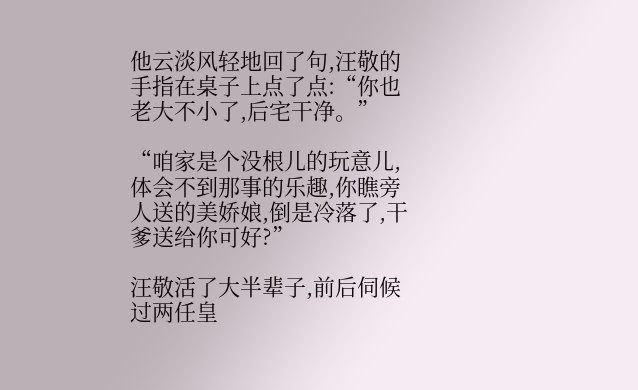他云淡风轻地回了句,汪敬的手指在桌子上点了点:“你也老大不小了,后宅干净。”

“咱家是个没根儿的玩意儿,体会不到那事的乐趣,你瞧旁人送的美娇娘,倒是冷落了,干爹送给你可好?”

汪敬活了大半辈子,前后伺候过两任皇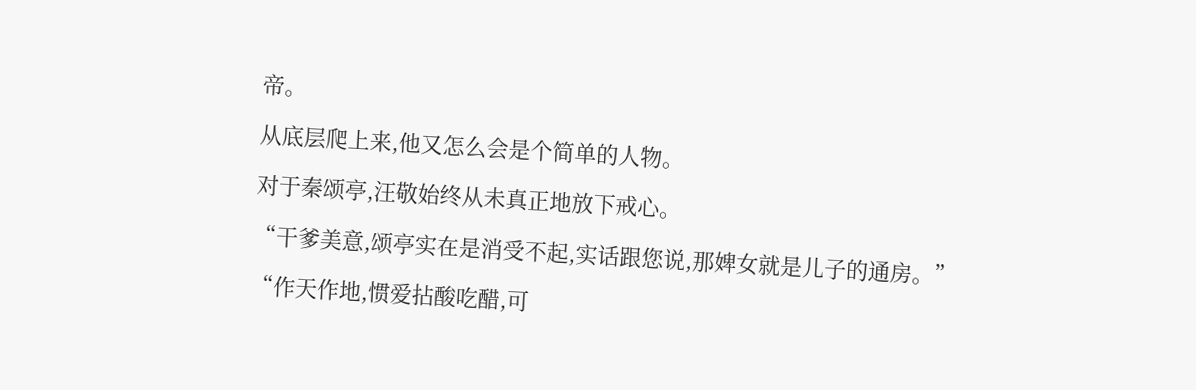帝。

从底层爬上来,他又怎么会是个简单的人物。

对于秦颂亭,汪敬始终从未真正地放下戒心。

“干爹美意,颂亭实在是消受不起,实话跟您说,那婢女就是儿子的通房。”

“作天作地,惯爱拈酸吃醋,可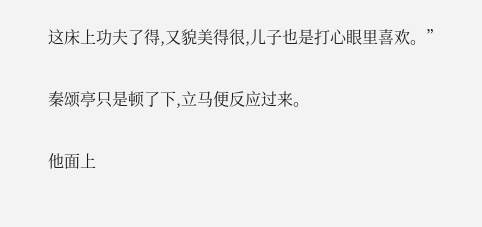这床上功夫了得,又貌美得很,儿子也是打心眼里喜欢。”

秦颂亭只是顿了下,立马便反应过来。

他面上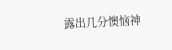露出几分懊恼神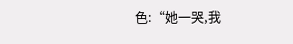色:“她一哭,我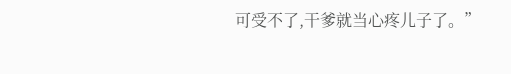可受不了,干爹就当心疼儿子了。”